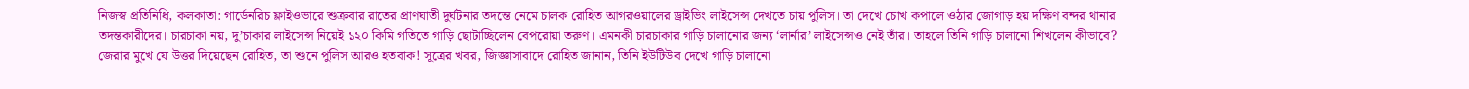নিজস্ব প্রতিনিধি, কলকাতা: গার্ডেনরিচ ফ্লাইওভারে শুক্রবার রাতের প্রাণঘাতী দুর্ঘটনার তদন্তে নেমে চালক রোহিত আগরওয়ালের ড্রাইভিং লাইসেন্স দেখতে চায় পুলিস। তা দেখে চোখ কপালে ওঠার জোগাড় হয় দক্ষিণ বন্দর থানার তদন্তকারীদের। চারচাকা নয়, দু’চাকার লাইসেন্স নিয়েই ১২০ কিমি গতিতে গাড়ি ছোটাচ্ছিলেন বেপরোয়া তরুণ। এমনকী চারচাকার গাড়ি চালানোর জন্য ‘লার্নার’ লাইসেন্সও নেই তাঁর। তাহলে তিনি গাড়ি চালানো শিখলেন কীভাবে? জেরার মুখে যে উত্তর দিয়েছেন রোহিত, তা শুনে পুলিস আরও হতবাক! সূত্রের খবর, জিজ্ঞাসাবাদে রোহিত জানান, তিনি ইউটিউব দেখে গাড়ি চালানো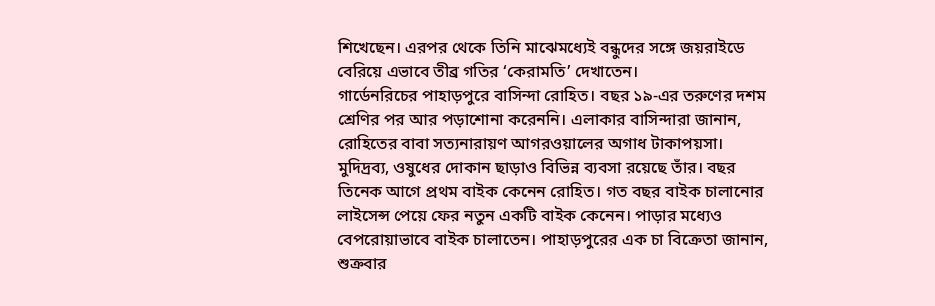শিখেছেন। এরপর থেকে তিনি মাঝেমধ্যেই বন্ধুদের সঙ্গে জয়রাইডে বেরিয়ে এভাবে তীব্র গতির ‘কেরামতি’ দেখাতেন।
গার্ডেনরিচের পাহাড়পুরে বাসিন্দা রোহিত। বছর ১৯-এর তরুণের দশম শ্রেণির পর আর পড়াশোনা করেননি। এলাকার বাসিন্দারা জানান, রোহিতের বাবা সত্যনারায়ণ আগরওয়ালের অগাধ টাকাপয়সা। মুদিদ্রব্য, ওষুধের দোকান ছাড়াও বিভিন্ন ব্যবসা রয়েছে তাঁর। বছর তিনেক আগে প্রথম বাইক কেনেন রোহিত। গত বছর বাইক চালানোর লাইসেন্স পেয়ে ফের নতুন একটি বাইক কেনেন। পাড়ার মধ্যেও বেপরোয়াভাবে বাইক চালাতেন। পাহাড়পুরের এক চা বিক্রেতা জানান, শুক্রবার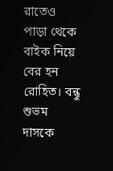রাতেও পাড়া থেকে বাইক নিয়ে বের হন রোহিত। বন্ধু শুভম দাসকে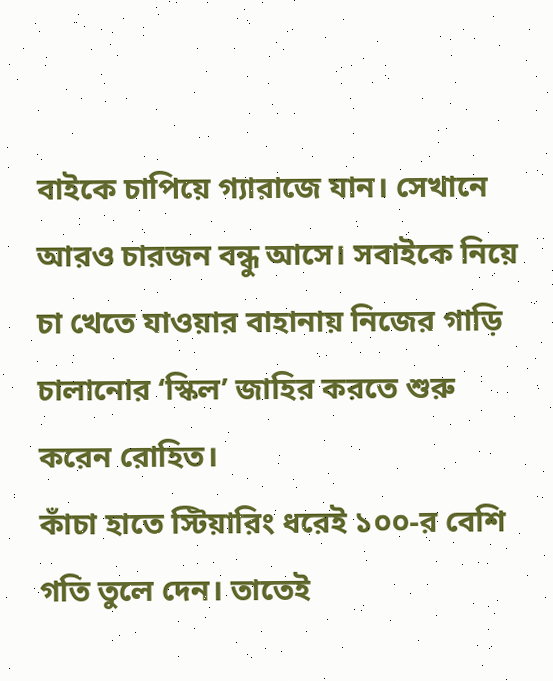বাইকে চাপিয়ে গ্যারাজে যান। সেখানে আরও চারজন বন্ধু আসে। সবাইকে নিয়ে চা খেতে যাওয়ার বাহানায় নিজের গাড়ি চালানোর ‘স্কিল’ জাহির করতে শুরু করেন রোহিত।
কাঁচা হাতে স্টিয়ারিং ধরেই ১০০-র বেশি গতি তুলে দেন। তাতেই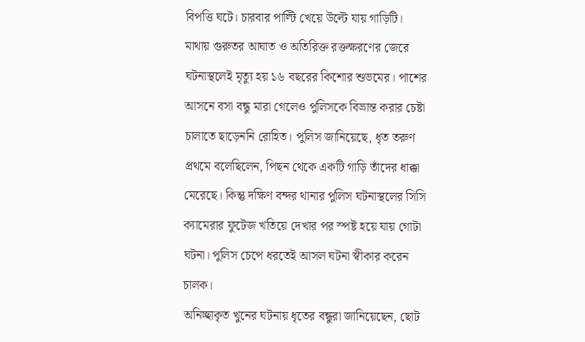বিপত্তি ঘটে। চারবার পাল্টি খেয়ে উল্টে যায় গাড়িটি। মাথায় গুরুতর আঘাত ও অতিরিক্ত রক্তক্ষরণের জেরে ঘটনাস্থলেই মৃত্যু হয় ১৬ বছরের কিশোর শুভমের। পাশের আসনে বসা বন্ধু মারা গেলেও পুলিসকে বিভ্রান্ত করার চেষ্টা চালাতে ছাড়েননি রোহিত। পুলিস জানিয়েছে, ধৃত তরুণ প্রথমে বলেছিলেন, পিছন থেকে একটি গাড়ি তাঁদের ধাক্কা মেরেছে। কিন্তু দক্ষিণ বন্দর থানার পুলিস ঘটনাস্থলের সিসি ক্যামেরার ফুটেজ খতিয়ে দেখার পর স্পষ্ট হয়ে যায় গোটা ঘটনা। পুলিস চেপে ধরতেই আসল ঘটনা স্বীকার করেন চালক।
অনিচ্ছাকৃত খুনের ঘটনায় ধৃতের বন্ধুরা জানিয়েছেন, ছোট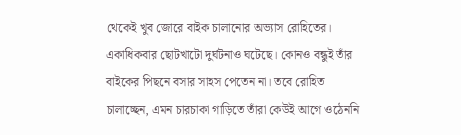থেকেই খুব জোরে বাইক চালানোর অভ্যাস রোহিতের। একাধিকবার ছোটখাটো দুর্ঘটনাও ঘটেছে। কোনও বন্ধুই তাঁর বাইকের পিছনে বসার সাহস পেতেন না। তবে রোহিত চালাচ্ছেন, এমন চারচাকা গাড়িতে তাঁরা কেউই আগে ওঠেননি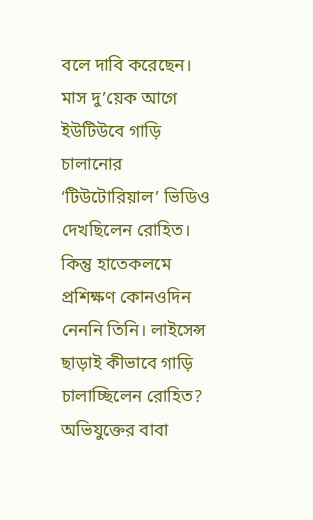বলে দাবি করেছেন। মাস দু’য়েক আগে ইউটিউবে গাড়ি চালানোর ‘টিউটোরিয়াল’ ভিডিও দেখছিলেন রোহিত। কিন্তু হাতেকলমে প্রশিক্ষণ কোনওদিন নেননি তিনি। লাইসেন্স ছাড়াই কীভাবে গাড়ি চালাচ্ছিলেন রোহিত? অভিযুক্তের বাবা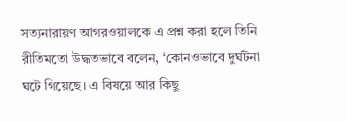সত্যনারায়ণ আগরওয়ালকে এ প্রশ্ন করা হলে তিনি রীতিমতো উদ্ধতভাবে বলেন, ‘কোনওভাবে দুর্ঘটনা ঘটে গিয়েছে। এ বিষয়ে আর কিছু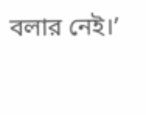বলার নেই।’